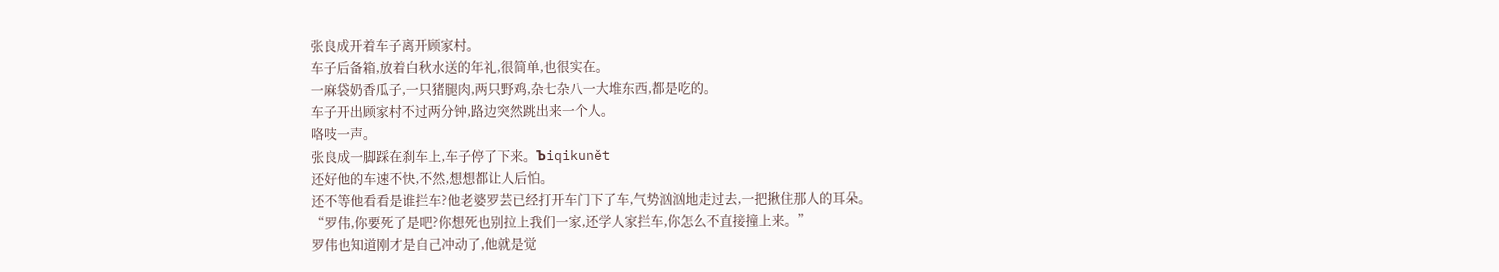张良成开着车子离开顾家村。
车子后备箱,放着白秋水送的年礼,很简单,也很实在。
一麻袋奶香瓜子,一只猪腿肉,两只野鸡,杂七杂八一大堆东西,都是吃的。
车子开出顾家村不过两分钟,路边突然跳出来一个人。
咯吱一声。
张良成一脚踩在刹车上,车子停了下来。Ъiqikunět
还好他的车速不快,不然,想想都让人后怕。
还不等他看看是谁拦车?他老婆罗芸已经打开车门下了车,气势汹汹地走过去,一把揪住那人的耳朵。
“罗伟,你要死了是吧?你想死也别拉上我们一家,还学人家拦车,你怎么不直接撞上来。”
罗伟也知道刚才是自己冲动了,他就是觉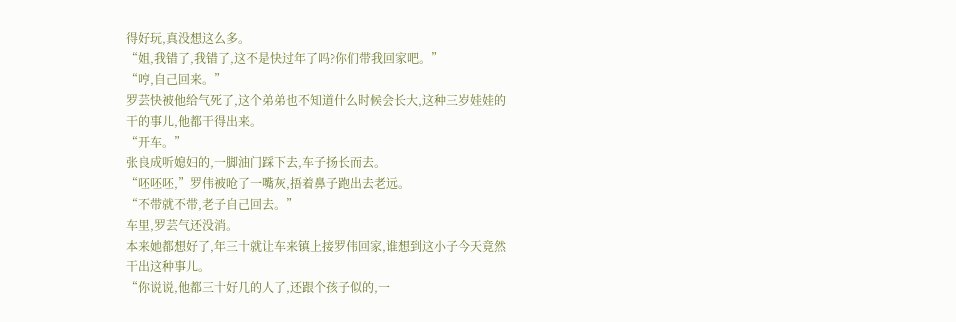得好玩,真没想这么多。
“姐,我错了,我错了,这不是快过年了吗?你们带我回家吧。”
“哼,自己回来。”
罗芸快被他给气死了,这个弟弟也不知道什么时候会长大,这种三岁娃娃的干的事儿,他都干得出来。
“开车。”
张良成听媳妇的,一脚油门踩下去,车子扬长而去。
“呸呸呸,”罗伟被呛了一嘴灰,捂着鼻子跑出去老远。
“不带就不带,老子自己回去。”
车里,罗芸气还没消。
本来她都想好了,年三十就让车来镇上接罗伟回家,谁想到这小子今天竟然干出这种事儿。
“你说说,他都三十好几的人了,还跟个孩子似的,一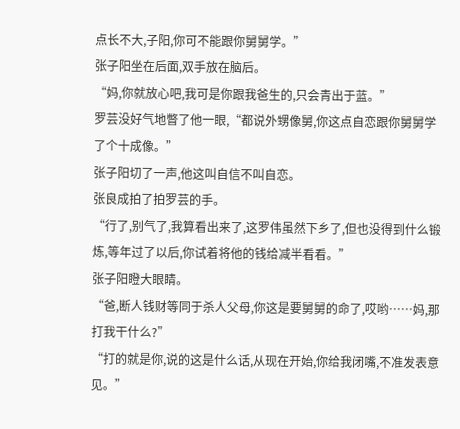点长不大,子阳,你可不能跟你舅舅学。”
张子阳坐在后面,双手放在脑后。
“妈,你就放心吧,我可是你跟我爸生的,只会青出于蓝。”
罗芸没好气地瞥了他一眼,“都说外甥像舅,你这点自恋跟你舅舅学了个十成像。”
张子阳切了一声,他这叫自信不叫自恋。
张良成拍了拍罗芸的手。
“行了,别气了,我算看出来了,这罗伟虽然下乡了,但也没得到什么锻炼,等年过了以后,你试着将他的钱给减半看看。”
张子阳瞪大眼睛。
“爸,断人钱财等同于杀人父母,你这是要舅舅的命了,哎哟……妈,那打我干什么?”
“打的就是你,说的这是什么话,从现在开始,你给我闭嘴,不准发表意见。”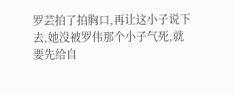罗芸拍了拍胸口,再让这小子说下去,她没被罗伟那个小子气死,就要先给自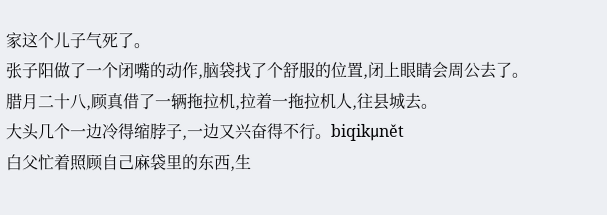家这个儿子气死了。
张子阳做了一个闭嘴的动作,脑袋找了个舒服的位置,闭上眼睛会周公去了。
腊月二十八,顾真借了一辆拖拉机,拉着一拖拉机人,往县城去。
大头几个一边冷得缩脖子,一边又兴奋得不行。biqikμnět
白父忙着照顾自己麻袋里的东西,生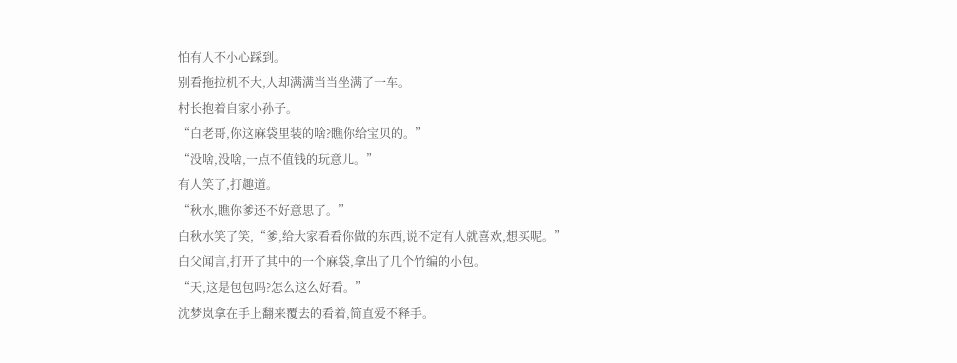怕有人不小心踩到。
别看拖拉机不大,人却满满当当坐满了一车。
村长抱着自家小孙子。
“白老哥,你这麻袋里装的啥?瞧你给宝贝的。”
“没啥,没啥,一点不值钱的玩意儿。”
有人笑了,打趣道。
“秋水,瞧你爹还不好意思了。”
白秋水笑了笑,“爹,给大家看看你做的东西,说不定有人就喜欢,想买呢。”
白父闻言,打开了其中的一个麻袋,拿出了几个竹编的小包。
“天,这是包包吗?怎么这么好看。”
沈梦岚拿在手上翻来覆去的看着,简直爱不释手。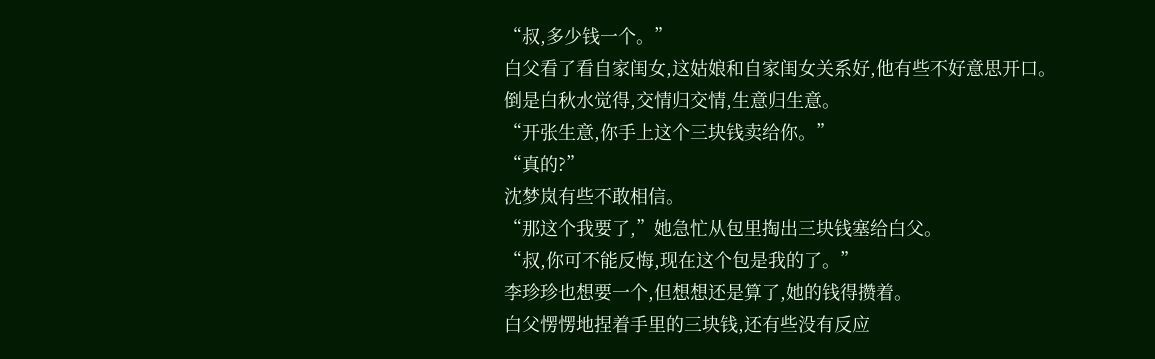“叔,多少钱一个。”
白父看了看自家闺女,这姑娘和自家闺女关系好,他有些不好意思开口。
倒是白秋水觉得,交情归交情,生意归生意。
“开张生意,你手上这个三块钱卖给你。”
“真的?”
沈梦岚有些不敢相信。
“那这个我要了,”她急忙从包里掏出三块钱塞给白父。
“叔,你可不能反悔,现在这个包是我的了。”
李珍珍也想要一个,但想想还是算了,她的钱得攒着。
白父愣愣地捏着手里的三块钱,还有些没有反应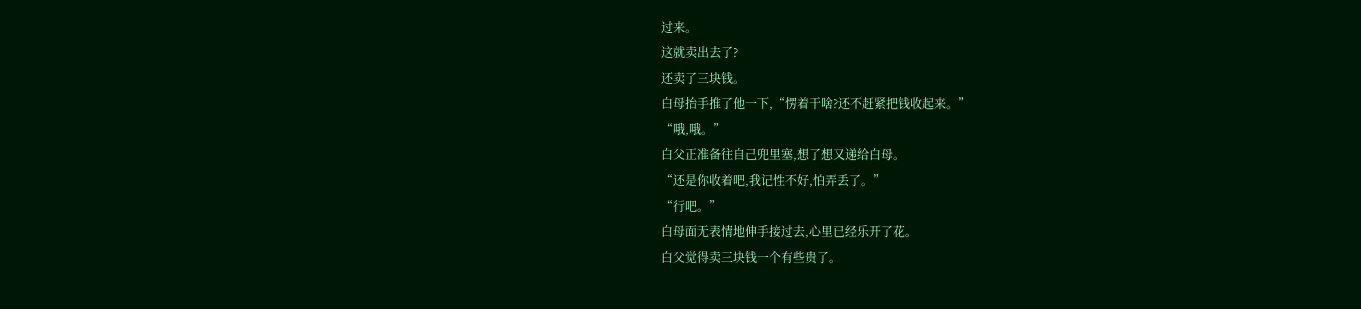过来。
这就卖出去了?
还卖了三块钱。
白母抬手推了他一下,“愣着干啥?还不赶紧把钱收起来。”
“哦,哦。”
白父正准备往自己兜里塞,想了想又递给白母。
“还是你收着吧,我记性不好,怕弄丢了。”
“行吧。”
白母面无表情地伸手接过去,心里已经乐开了花。
白父觉得卖三块钱一个有些贵了。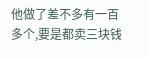他做了差不多有一百多个,要是都卖三块钱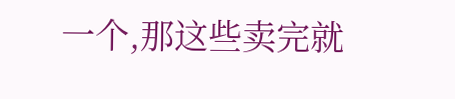一个,那这些卖完就